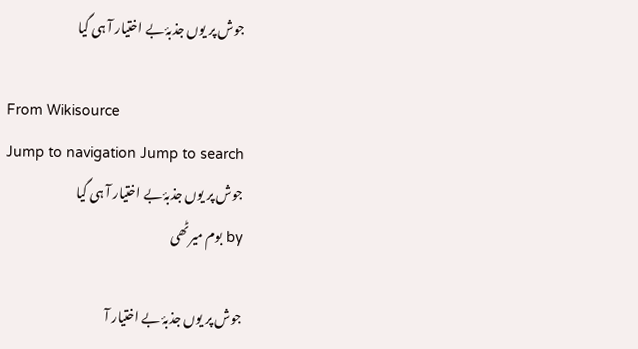جوش پر یوں جذبۂ بے اختیار آ ہی گیا

From Wikisource
Jump to navigation Jump to search
جوش پر یوں جذبۂ بے اختیار آ ہی گیا
by بوم میرٹھی

جوش پر یوں جذبۂ بے اختیار آ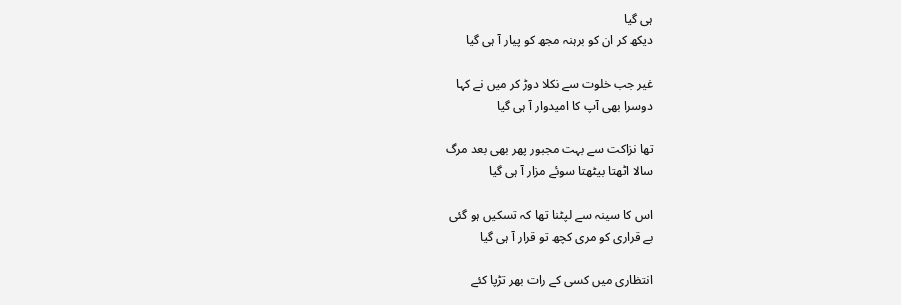ہی گیا
دیکھ کر ان کو برہنہ مجھ کو پیار آ ہی گیا

غیر جب خلوت سے نکلا دوڑ کر میں نے کہا
دوسرا بھی آپ کا امیدوار آ ہی گیا

تھا نزاکت سے بہت مجبور پھر بھی بعد مرگ
سالا اٹھتا بیٹھتا سوئے مزار آ ہی گیا

اس کا سینہ سے لپٹنا تھا کہ تسکیں ہو گئی
بے قراری کو مری کچھ تو قرار آ ہی گیا

انتظاری میں کسی کے رات بھر تڑپا کئے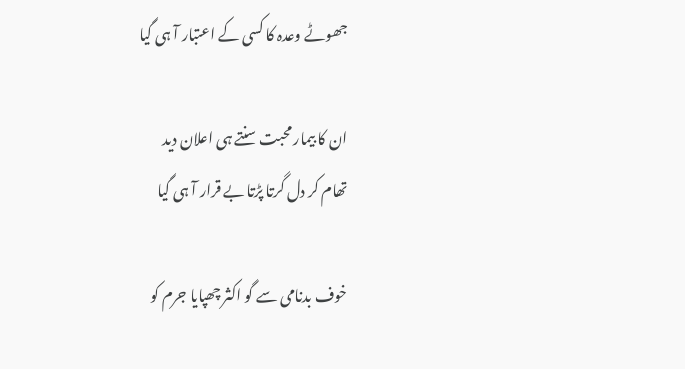جھوٹے وعدہ کا کسی کے اعتبار آ ہی گیا

ان کا بیمار محبت سنتے ہی اعلان دید
تھام کر دل گرتا پڑتا بے قرار آ ہی گیا

خوف بدنامی سے گو اکثر چھپایا جرم کو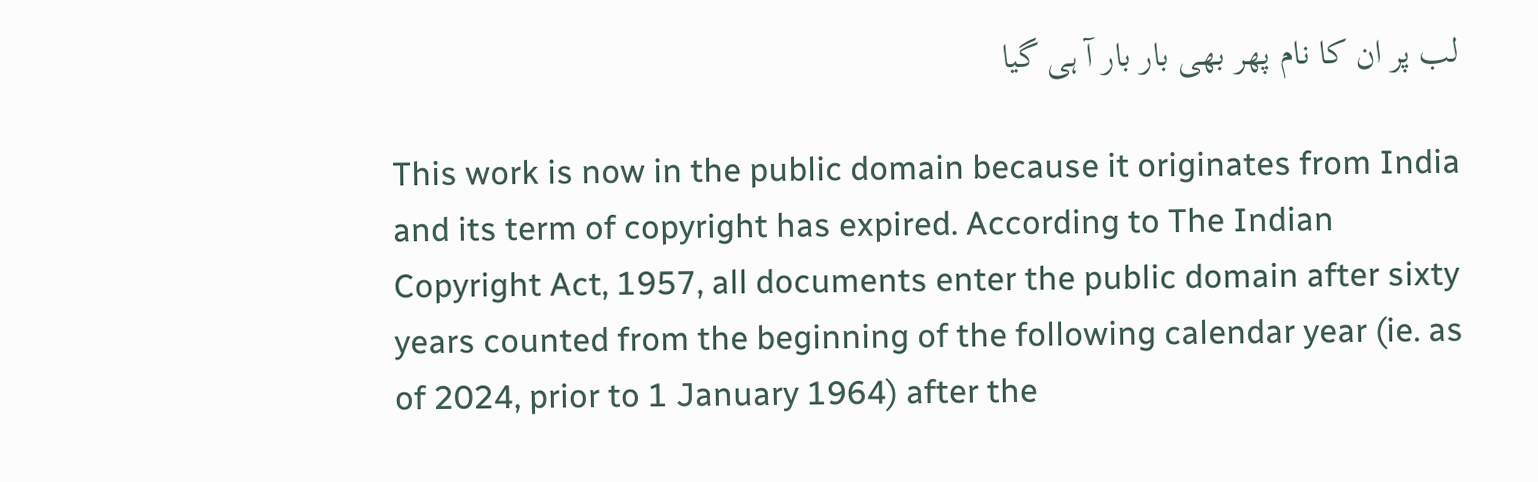لب پر ان کا نام پھر بھی بار بار آ ہی گیا

This work is now in the public domain because it originates from India and its term of copyright has expired. According to The Indian Copyright Act, 1957, all documents enter the public domain after sixty years counted from the beginning of the following calendar year (ie. as of 2024, prior to 1 January 1964) after the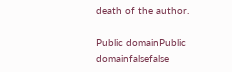death of the author.

Public domainPublic domainfalsefalse